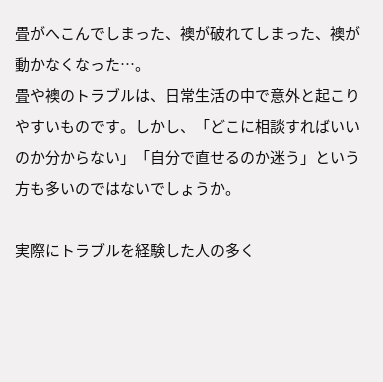畳がへこんでしまった、襖が破れてしまった、襖が動かなくなった…。
畳や襖のトラブルは、日常生活の中で意外と起こりやすいものです。しかし、「どこに相談すればいいのか分からない」「自分で直せるのか迷う」という方も多いのではないでしょうか。

実際にトラブルを経験した人の多く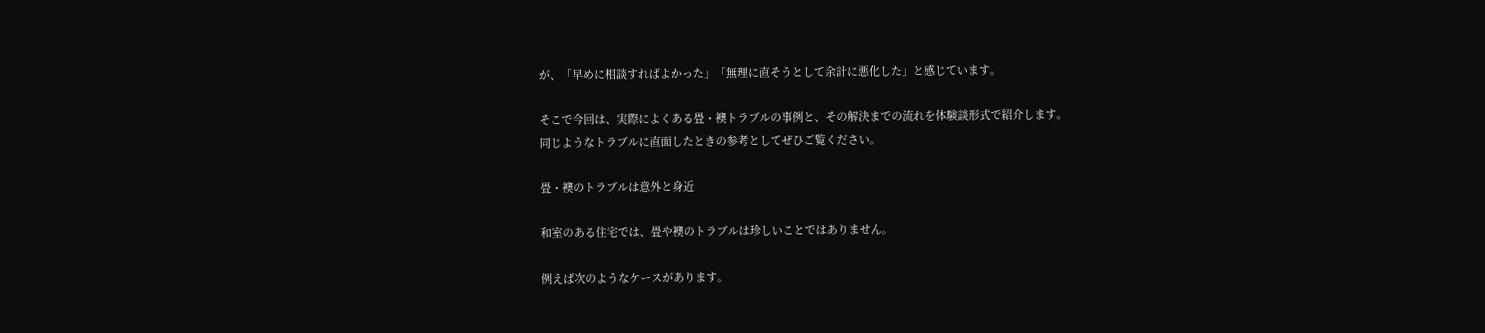が、「早めに相談すればよかった」「無理に直そうとして余計に悪化した」と感じています。

そこで今回は、実際によくある畳・襖トラブルの事例と、その解決までの流れを体験談形式で紹介します。
同じようなトラブルに直面したときの参考としてぜひご覧ください。

畳・襖のトラブルは意外と身近

和室のある住宅では、畳や襖のトラブルは珍しいことではありません。

例えば次のようなケースがあります。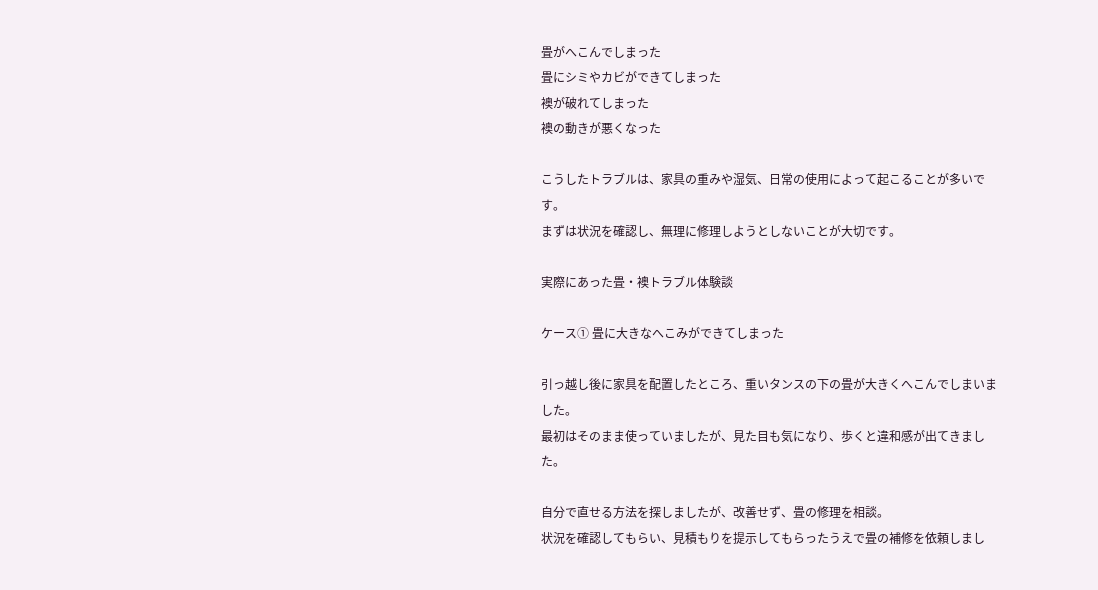畳がへこんでしまった
畳にシミやカビができてしまった
襖が破れてしまった
襖の動きが悪くなった

こうしたトラブルは、家具の重みや湿気、日常の使用によって起こることが多いです。
まずは状況を確認し、無理に修理しようとしないことが大切です。

実際にあった畳・襖トラブル体験談

ケース① 畳に大きなへこみができてしまった

引っ越し後に家具を配置したところ、重いタンスの下の畳が大きくへこんでしまいました。
最初はそのまま使っていましたが、見た目も気になり、歩くと違和感が出てきました。

自分で直せる方法を探しましたが、改善せず、畳の修理を相談。
状況を確認してもらい、見積もりを提示してもらったうえで畳の補修を依頼しまし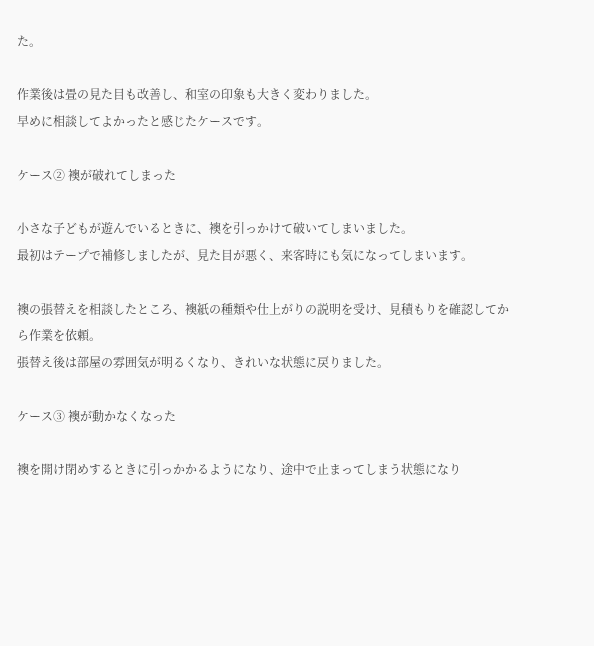た。

作業後は畳の見た目も改善し、和室の印象も大きく変わりました。
早めに相談してよかったと感じたケースです。

ケース② 襖が破れてしまった

小さな子どもが遊んでいるときに、襖を引っかけて破いてしまいました。
最初はテープで補修しましたが、見た目が悪く、来客時にも気になってしまいます。

襖の張替えを相談したところ、襖紙の種類や仕上がりの説明を受け、見積もりを確認してから作業を依頼。
張替え後は部屋の雰囲気が明るくなり、きれいな状態に戻りました。

ケース③ 襖が動かなくなった

襖を開け閉めするときに引っかかるようになり、途中で止まってしまう状態になり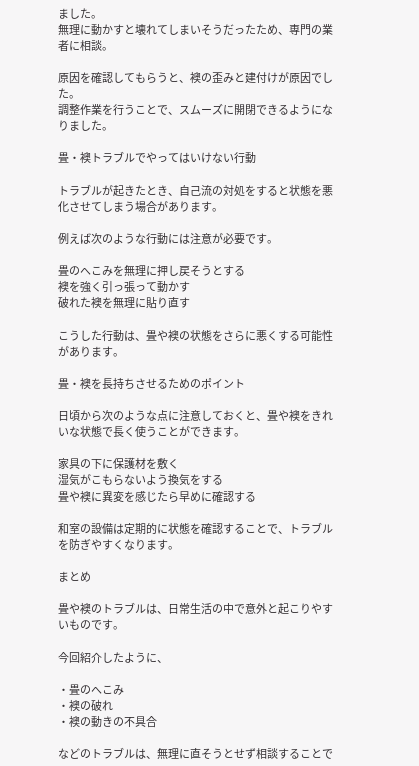ました。
無理に動かすと壊れてしまいそうだったため、専門の業者に相談。

原因を確認してもらうと、襖の歪みと建付けが原因でした。
調整作業を行うことで、スムーズに開閉できるようになりました。

畳・襖トラブルでやってはいけない行動

トラブルが起きたとき、自己流の対処をすると状態を悪化させてしまう場合があります。

例えば次のような行動には注意が必要です。

畳のへこみを無理に押し戻そうとする
襖を強く引っ張って動かす
破れた襖を無理に貼り直す

こうした行動は、畳や襖の状態をさらに悪くする可能性があります。

畳・襖を長持ちさせるためのポイント

日頃から次のような点に注意しておくと、畳や襖をきれいな状態で長く使うことができます。

家具の下に保護材を敷く
湿気がこもらないよう換気をする
畳や襖に異変を感じたら早めに確認する

和室の設備は定期的に状態を確認することで、トラブルを防ぎやすくなります。

まとめ

畳や襖のトラブルは、日常生活の中で意外と起こりやすいものです。

今回紹介したように、

・畳のへこみ
・襖の破れ
・襖の動きの不具合

などのトラブルは、無理に直そうとせず相談することで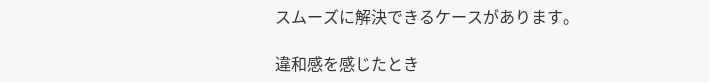スムーズに解決できるケースがあります。

違和感を感じたとき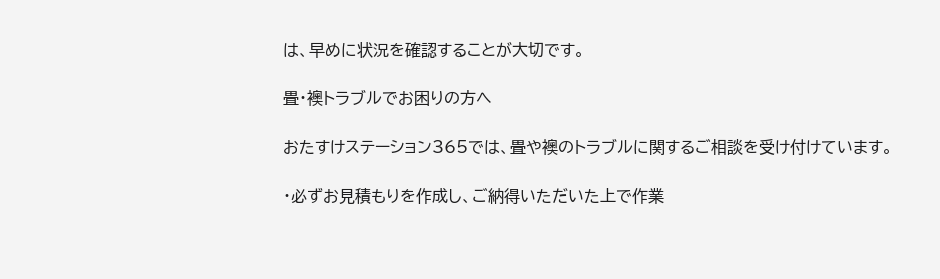は、早めに状況を確認することが大切です。

畳・襖トラブルでお困りの方へ

おたすけステーション365では、畳や襖のトラブルに関するご相談を受け付けています。

・必ずお見積もりを作成し、ご納得いただいた上で作業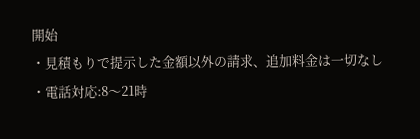開始
・見積もりで提示した金額以外の請求、追加料金は一切なし
・電話対応:8〜21時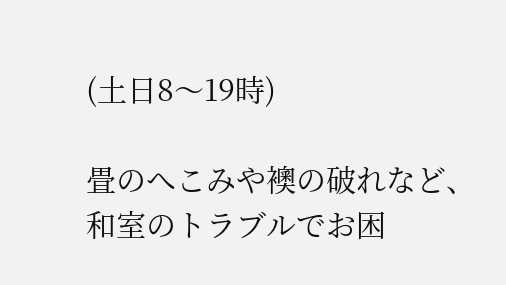(土日8〜19時)

畳のへこみや襖の破れなど、和室のトラブルでお困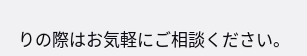りの際はお気軽にご相談ください。